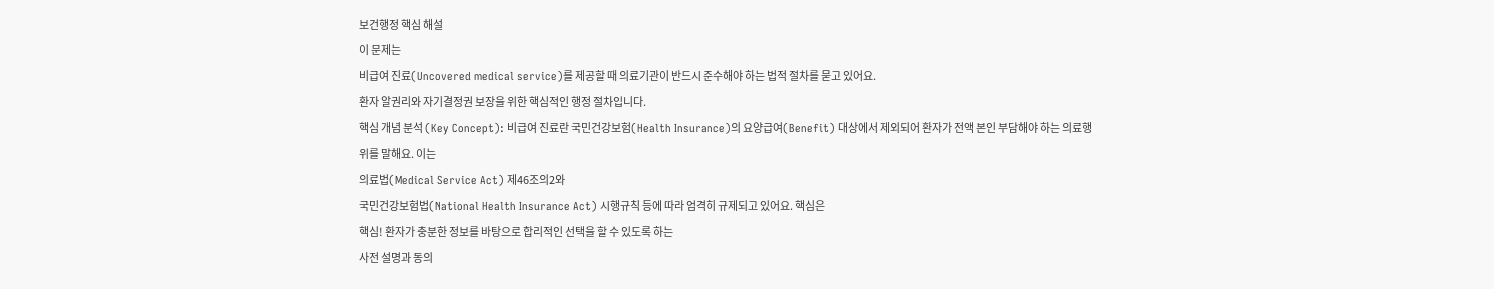보건행정 핵심 해설
이 문제는
비급여 진료(Uncovered medical service)를 제공할 때 의료기관이 반드시 준수해야 하는 법적 절차를 묻고 있어요.
환자 알권리와 자기결정권 보장을 위한 핵심적인 행정 절차입니다.
핵심 개념 분석 (Key Concept): 비급여 진료란 국민건강보험(Health Insurance)의 요양급여(Benefit) 대상에서 제외되어 환자가 전액 본인 부담해야 하는 의료행위를 말해요. 이는
의료법(Medical Service Act) 제46조의2와
국민건강보험법(National Health Insurance Act) 시행규칙 등에 따라 엄격히 규제되고 있어요. 핵심은
핵심! 환자가 충분한 정보를 바탕으로 합리적인 선택을 할 수 있도록 하는
사전 설명과 동의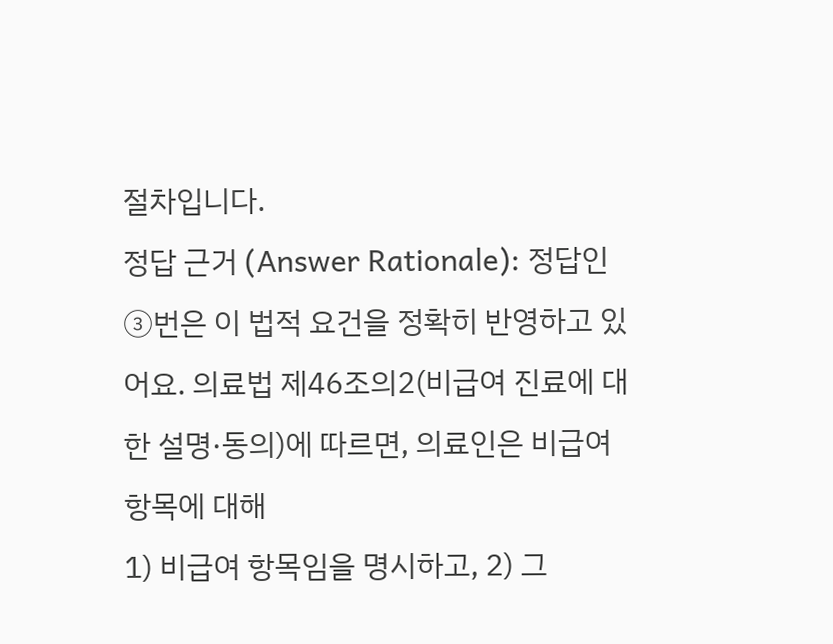절차입니다.
정답 근거 (Answer Rationale): 정답인 ③번은 이 법적 요건을 정확히 반영하고 있어요. 의료법 제46조의2(비급여 진료에 대한 설명·동의)에 따르면, 의료인은 비급여 항목에 대해
1) 비급여 항목임을 명시하고, 2) 그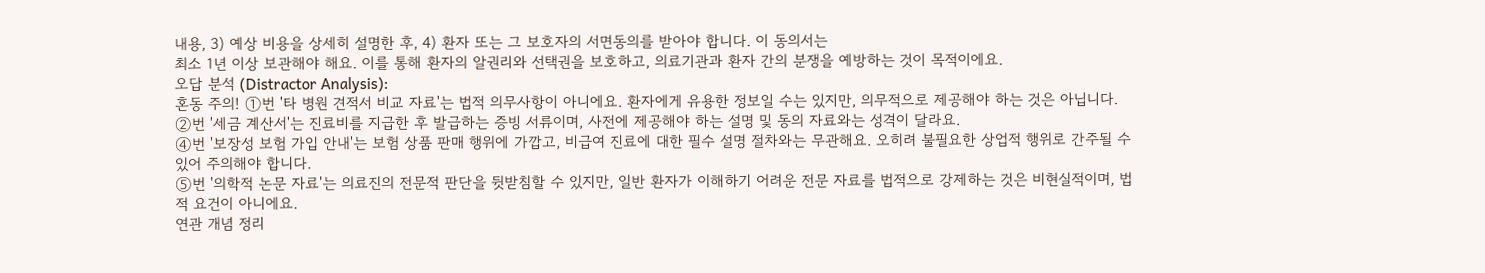내용, 3) 예상 비용을 상세히 설명한 후, 4) 환자 또는 그 보호자의 서면동의를 받아야 합니다. 이 동의서는
최소 1년 이상 보관해야 해요. 이를 통해 환자의 알권리와 선택권을 보호하고, 의료기관과 환자 간의 분쟁을 예방하는 것이 목적이에요.
오답 분석 (Distractor Analysis):
혼동 주의! ①번 '타 병원 견적서 비교 자료'는 법적 의무사항이 아니에요. 환자에게 유용한 정보일 수는 있지만, 의무적으로 제공해야 하는 것은 아닙니다.
②번 '세금 계산서'는 진료비를 지급한 후 발급하는 증빙 서류이며, 사전에 제공해야 하는 설명 및 동의 자료와는 성격이 달라요.
④번 '보장성 보험 가입 안내'는 보험 상품 판매 행위에 가깝고, 비급여 진료에 대한 필수 설명 절차와는 무관해요. 오히려 불필요한 상업적 행위로 간주될 수 있어 주의해야 합니다.
⑤번 '의학적 논문 자료'는 의료진의 전문적 판단을 뒷받침할 수 있지만, 일반 환자가 이해하기 어려운 전문 자료를 법적으로 강제하는 것은 비현실적이며, 법적 요건이 아니에요.
연관 개념 정리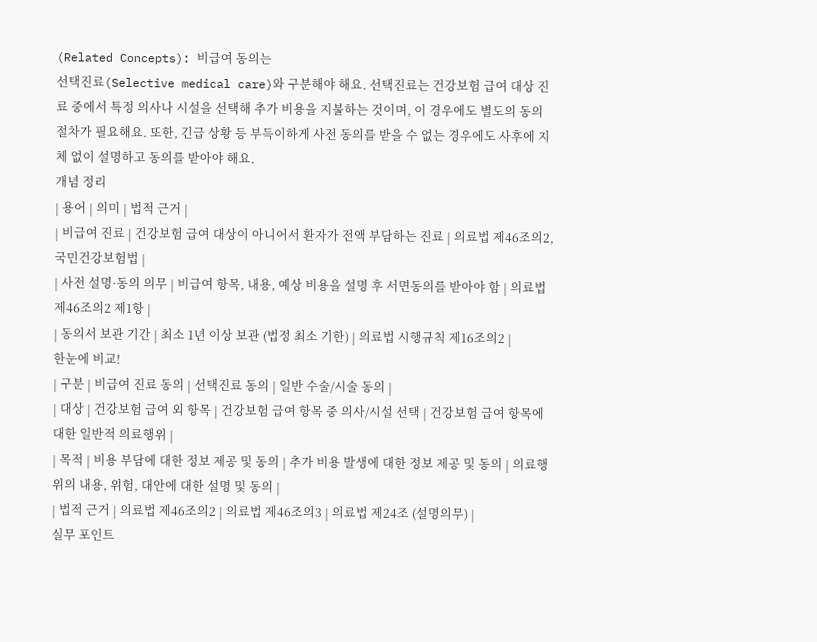(Related Concepts): 비급여 동의는
선택진료(Selective medical care)와 구분해야 해요. 선택진료는 건강보험 급여 대상 진료 중에서 특정 의사나 시설을 선택해 추가 비용을 지불하는 것이며, 이 경우에도 별도의 동의 절차가 필요해요. 또한, 긴급 상황 등 부득이하게 사전 동의를 받을 수 없는 경우에도 사후에 지체 없이 설명하고 동의를 받아야 해요.
개념 정리
| 용어 | 의미 | 법적 근거 |
| 비급여 진료 | 건강보험 급여 대상이 아니어서 환자가 전액 부담하는 진료 | 의료법 제46조의2, 국민건강보험법 |
| 사전 설명·동의 의무 | 비급여 항목, 내용, 예상 비용을 설명 후 서면동의를 받아야 함 | 의료법 제46조의2 제1항 |
| 동의서 보관 기간 | 최소 1년 이상 보관 (법정 최소 기한) | 의료법 시행규칙 제16조의2 |
한눈에 비교!
| 구분 | 비급여 진료 동의 | 선택진료 동의 | 일반 수술/시술 동의 |
| 대상 | 건강보험 급여 외 항목 | 건강보험 급여 항목 중 의사/시설 선택 | 건강보험 급여 항목에 대한 일반적 의료행위 |
| 목적 | 비용 부담에 대한 정보 제공 및 동의 | 추가 비용 발생에 대한 정보 제공 및 동의 | 의료행위의 내용, 위험, 대안에 대한 설명 및 동의 |
| 법적 근거 | 의료법 제46조의2 | 의료법 제46조의3 | 의료법 제24조 (설명의무) |
실무 포인트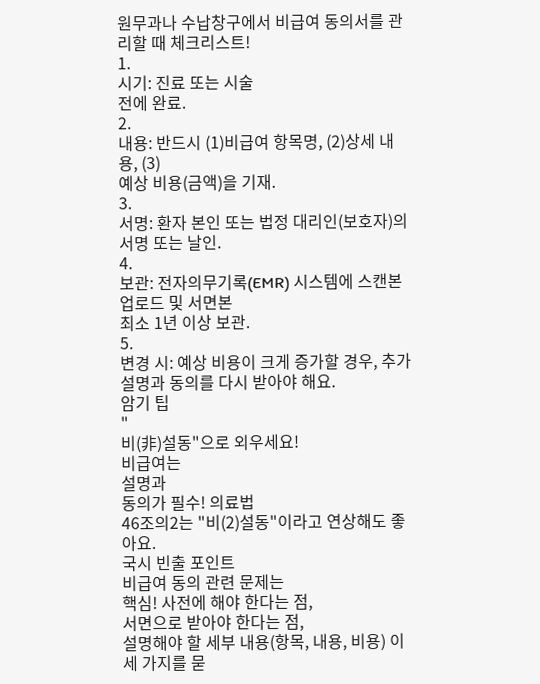원무과나 수납창구에서 비급여 동의서를 관리할 때 체크리스트!
1.
시기: 진료 또는 시술
전에 완료.
2.
내용: 반드시 (1)비급여 항목명, (2)상세 내용, (3)
예상 비용(금액)을 기재.
3.
서명: 환자 본인 또는 법정 대리인(보호자)의 서명 또는 날인.
4.
보관: 전자의무기록(EMR) 시스템에 스캔본 업로드 및 서면본
최소 1년 이상 보관.
5.
변경 시: 예상 비용이 크게 증가할 경우, 추가 설명과 동의를 다시 받아야 해요.
암기 팁
"
비(非)설동"으로 외우세요!
비급여는
설명과
동의가 필수! 의료법
46조의2는 "비(2)설동"이라고 연상해도 좋아요.
국시 빈출 포인트
비급여 동의 관련 문제는
핵심! 사전에 해야 한다는 점,
서면으로 받아야 한다는 점,
설명해야 할 세부 내용(항목, 내용, 비용) 이 세 가지를 묻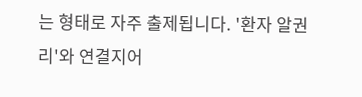는 형태로 자주 출제됩니다. '환자 알권리'와 연결지어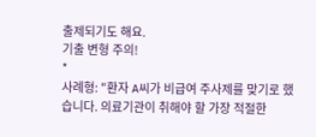출제되기도 해요.
기출 변형 주의!
*
사례형: "환자 A씨가 비급여 주사제를 맞기로 했습니다. 의료기관이 취해야 할 가장 적절한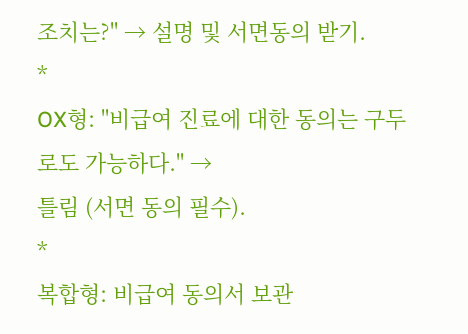조치는?" → 설명 및 서면동의 받기.
*
OX형: "비급여 진료에 대한 동의는 구두로도 가능하다." →
틀림 (서면 동의 필수).
*
복합형: 비급여 동의서 보관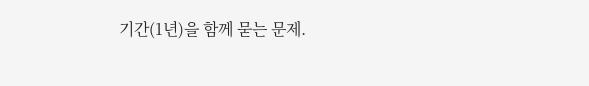기간(1년)을 함께 묻는 문제.